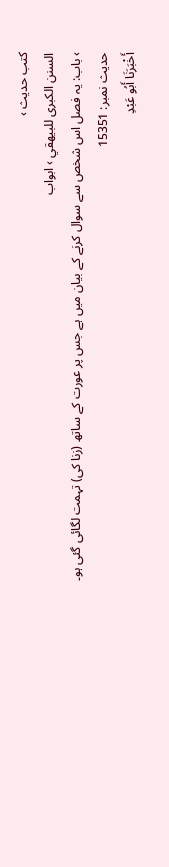کتب حدیث ›
السنن الكبرى للبيهقي › ابواب
› باب: یہ فصل اس شخص سے سوال کرنے کے بیان میں ہے جس پر عورت کے ساتھ (زنا کی) تہمت لگائی گئی ہو۔
حدیث نمبر: 15351
أَخْبَرَنَا أَبُو عَبْدِ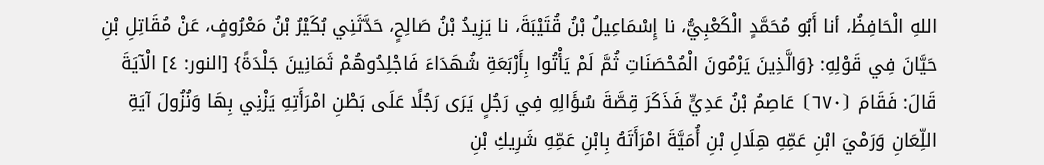اللهِ الْحَافِظُ، أنا أَبُو مُحَمَّدٍ الْكَعْبِيُّ، نا إِسْمَاعِيلُ بْنُ قُتَيْبَةَ، نا يَزِيدُ بْنُ صَالِحٍ، حَدَّثَنِي بُكَيْرُ بْنُ مَعْرُوفٍ، عَنْ مُقَاتِلِ بْنِ حَيَّانَ فِي قَوْلِهِ: {وَالَّذِينَ يَرْمُونَ الْمُحْصَنَاتِ ثُمَّ لَمْ يَأْتُوا بِأَرْبَعَةِ شُهَدَاءَ فَاجْلِدُوهُمْ ثَمَانِينَ جَلْدَةً} [النور: ٤] الْآيَةَ قَالَ: فَقَامَ ⦗٦٧٠⦘ عَاصِمُ بْنُ عَدِيٍّ فَذَكَرَ قِصَّةَ سُؤَالِهِ فِي رَجُلٍ يَرَى رَجُلًا عَلَى بَطْنِ امْرَأَتِهِ يَزْنِي بِهَا وَنُزُولَ آيَةِ اللِّعَانِ وَرَمْيَ ابْنِ عَمِّهِ هِلَالِ بْنِ أُمَيَّةَ امْرَأَتَهُ بِابْنِ عَمِّهِ شَرِيكِ بْنِ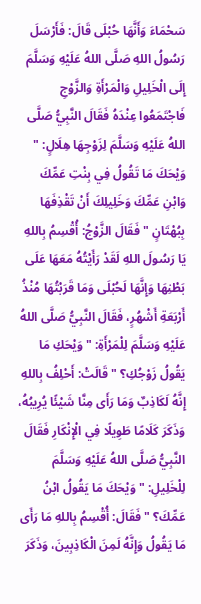سَحْمَاءَ وَأَنَّهَا حُبْلَى قَالَ: فَأَرْسَلَ رَسُولُ اللهِ صَلَّى اللهُ عَلَيْهِ وَسَلَّمَ إِلَى الْخَلِيلِ وَالْمَرْأَةِ وَالزَّوْجِ فَاجْتَمَعُوا عِنْدَهُ فَقَالَ النَّبِيُّ صَلَّى اللهُ عَلَيْهِ وَسَلَّمَ لِزَوْجِهَا هِلَالٍ: " وَيْحَكَ مَا تَقُولُ فِي بِنْتِ عَمِّكَ وَابْنِ عَمِّكَ وَخَلِيلِكَ أَنْ تَقْذِفَهَا بِبُهْتَانٍ " فَقَالَ الزَّوْجُ: أُقْسِمُ بِاللهِ يَا رَسُولَ اللهِ لَقَدْ رَأَيْتُهُ مَعَهَا عَلَى بَطْنِهَا وَإِنَّهَا لَحُبْلَى وَمَا قَرَبْتُهَا مُنْذُ أَرْبَعَةِ أَشْهُرٍ، فَقَالَ النَّبِيُّ صَلَّى اللهُ عَلَيْهِ وَسَلَّمَ لِلْمَرْأَةِ: " وَيْحَكِ مَا يَقُولُ زَوْجُكِ؟ " قَالَتْ: أَحْلِفُ بِاللهِ إِنَّهُ لَكَاذِبٌ وَمَا رَأَى مِنَّا شَيْئًا يُرِيبُهُ، وَذَكَرَ كَلَامًا طَوِيلًا فِي الْإِنْكَارِ فَقَالَ النَّبِيُّ صَلَّى اللهُ عَلَيْهِ وَسَلَّمَ لِلْخَلِيلِ: " وَيْحَكَ مَا يَقُولُ ابْنُ عَمِّكَ؟ " فَقَالَ: أُقْسِمُ بِاللهِ مَا رَأَى مَا يَقُولُ وَإِنَّهُ لَمِنَ الْكَاذِبِينَ، وَذَكَرَ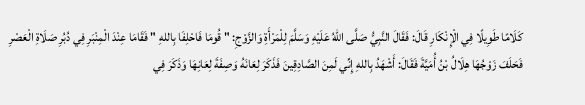كَلَامًا طَوِيلًا فِي الْإِنْكَارِ قَالَ: فَقَالَ النَّبِيُّ صَلَّى اللهُ عَلَيْهِ وَسَلَّمَ لِلْمَرْأَةِ وَالزَّوْجِ: " قُومَا فَاحْلِفَا بِاللهِ " فَقَامَا عِنْدَ الْمِنْبَرِ فِي دُبُرِ صَلَاةِ الْعَصْرِ فَحَلَفَ زَوْجُهَا هِلَالُ بْنُ أُمَيَّةَ فَقَالَ: أَشْهَدُ بِاللهِ إِنِّي لَمِنَ الصَّادِقِينَ فَذَكَرَ لِعَانَهُ وَصِفَةَ لِعَانِهَا وَذَكَرَ فِي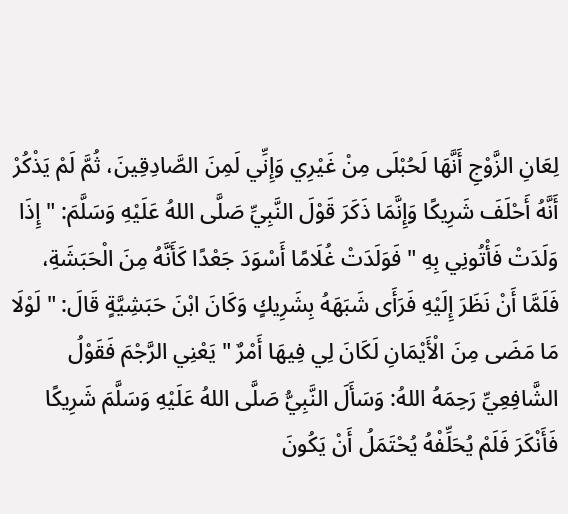لِعَانِ الزَّوْجِ أَنَّهَا لَحُبْلَى مِنْ غَيْرِي وَإِنِّي لَمِنَ الصَّادِقِينَ، ثُمَّ لَمْ يَذْكُرْ أَنَّهُ أَحْلَفَ شَرِيكًا وَإِنَّمَا ذَكَرَ قَوْلَ النَّبِيِّ صَلَّى اللهُ عَلَيْهِ وَسَلَّمَ: " إِذَا وَلَدَتْ فَأْتُونِي بِهِ " فَوَلَدَتْ غُلَامًا أَسْوَدَ جَعْدًا كَأَنَّهُ مِنَ الْحَبَشَةِ، فَلَمَّا أَنْ نَظَرَ إِلَيْهِ فَرَأَى شَبَهَهُ بِشَرِيكٍ وَكَانَ ابْنَ حَبَشِيَّةٍ قَالَ: " لَوْلَا مَا مَضَى مِنَ الْأَيْمَانِ لَكَانَ لِي فِيهَا أَمْرٌ " يَعْنِي الرَّجْمَ فَقَوْلُ الشَّافِعِيِّ رَحِمَهُ اللهُ: وَسَأَلَ النَّبِيُّ صَلَّى اللهُ عَلَيْهِ وَسَلَّمَ شَرِيكًا فَأَنْكَرَ فَلَمْ يُحَلِّفْهُ يُحْتَمَلُ أَنْ يَكُونَ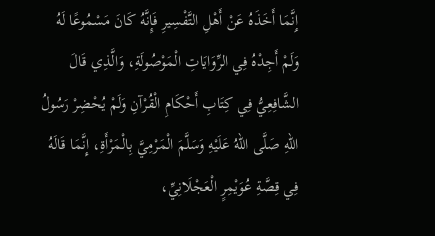إِنَّمَا أَخَذَهُ عَنْ أَهْلِ التَّفْسِيرِ فَإِنَّهُ كَانَ مَسْمُوعًا لَهُ وَلَمْ أَجِدْهُ فِي الرِّوَايَاتِ الْمَوْصُولَةِ، وَالَّذِي قَالَ الشَّافِعِيُّ فِي كِتَابِ أَحْكَامِ الْقُرْآنِ وَلَمْ يُحْضِرْ رَسُولُ اللهِ صَلَّى اللهُ عَلَيْهِ وَسَلَّمَ الْمَرْمِيَّ بِالْمَرْأَةِ، إِنَّمَا قَالَهُ فِي قِصَّةِ عُوَيْمِرٍ الْعَجْلَانِيِّ،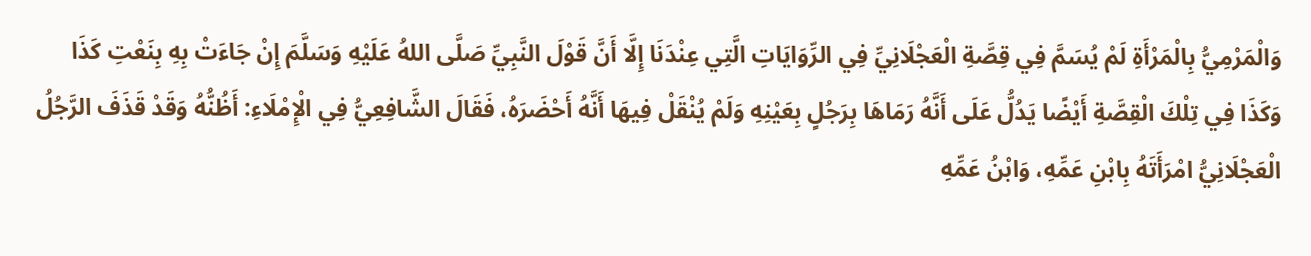وَالْمَرْمِيُّ بِالْمَرْأَةِ لَمْ يُسَمَّ فِي قِصَّةِ الْعَجْلَانِيِّ فِي الرِّوَايَاتِ الَّتِي عِنْدَنَا إِلَّا أَنَّ قَوْلَ النَّبِيِّ صَلَّى اللهُ عَلَيْهِ وَسَلَّمَ إِنْ جَاءَتْ بِهِ بِنَعْتِ كَذَا وَكَذَا فِي تِلْكَ الْقِصَّةِ أَيْضًا يَدُلُّ عَلَى أَنَّهُ رَمَاهَا بِرَجُلٍ بِعَيْنِهِ وَلَمْ يُنْقَلْ فِيهَا أَنَّهُ أَحْضَرَهُ، فَقَالَ الشَّافِعِيُّ فِي الْإِمْلَاءِ: أَظُنُّهُ وَقَدْ قَذَفَ الرَّجُلُ الْعَجْلَانِيُّ امْرَأَتَهُ بِابْنِ عَمِّهِ، وَابْنُ عَمِّهِ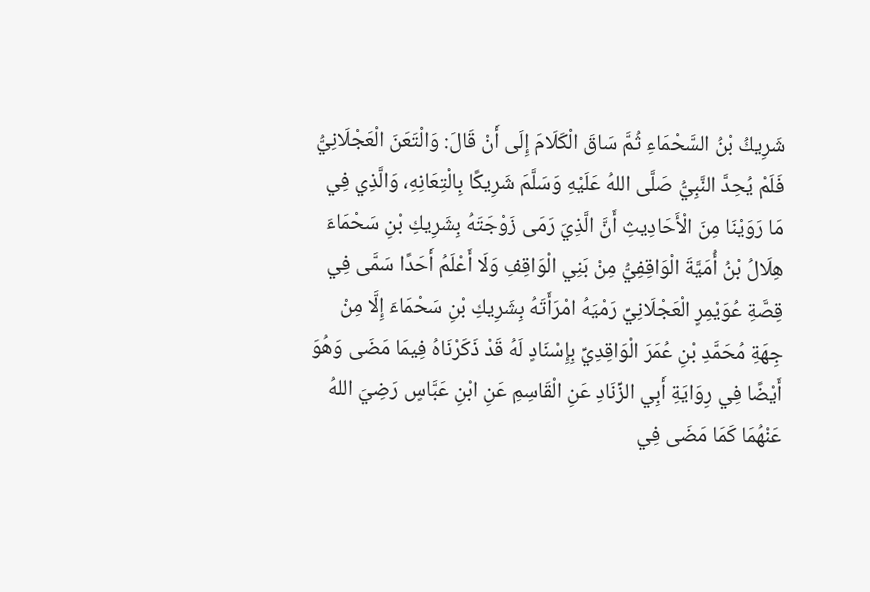شَرِيكُ بْنُ السَّحْمَاءِ ثُمَّ سَاقَ الْكَلَامَ إِلَى أَنْ قَالَ: وَالْتَعَنَ الْعَجْلَانِيُّ فَلَمْ يُحِدَّ النَّبِيُّ صَلَّى اللهُ عَلَيْهِ وَسَلَّمَ شَرِيكًا بِالْتِعَانِهِ، وَالَّذِي فِي مَا رَوَيْنَا مِنَ الْأَحَادِيثِ أَنَّ الَّذِيَ رَمَى زَوْجَتَهُ بِشَرِيكِ بْنِ سَحْمَاءَ هِلَالُ بْنُ أُمَيَّةَ الْوَاقِفِيُّ مِنْ بَنِي الْوَاقِفِ وَلَا أَعْلَمُ أَحَدًا سَمَّى فِي قِصَّةِ عُوَيْمِرٍ الْعَجْلَانِيِّ رَمْيَهُ امْرَأَتَهُ بِشَرِيكِ بْنِ سَحْمَاءَ إِلَّا مِنْ جِهَةِ مُحَمَّدِ بْنِ عُمَرَ الْوَاقِدِيِّ بِإِسْنَادٍ لَهُ قَدْ ذَكَرْنَاهُ فِيمَا مَضَى وَهُوَ أَيْضًا فِي رِوَايَةِ أَبِي الزِّنَادِ عَنِ الْقَاسِمِ عَنِ ابْنِ عَبَّاسٍ رَضِيَ اللهُ عَنْهُمَا كَمَا مَضَى فِي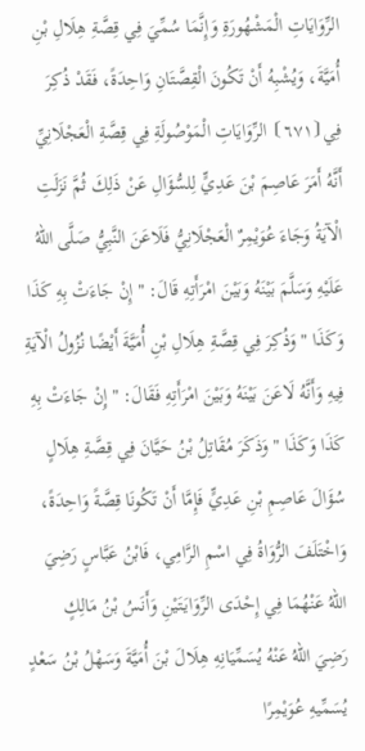الرِّوَايَاتِ الْمَشْهُورَةِ وَإِنَّمَا سُمِّيَ فِي قِصَّةِ هِلَالِ بْنِ أُمَيَّةَ، وَيُشْبِهُ أَنْ تَكُونَ الْقِصَّتَانِ وَاحِدَةً، فَقَدْ ذُكِرَ فِي⦗٦٧١⦘ الرِّوَايَاتِ الْمَوْصُولَةِ فِي قِصَّةِ الْعَجْلَانِيِّ أَنَّهُ أَمَرَ عَاصِمَ بْنَ عَدِيٍّ لِلسُّؤَالِ عَنْ ذَلِكَ ثُمَّ نَزَلَتِ الْآيَةُ وَجَاءَ عُوَيْمِرٌ الْعَجْلَانِيُّ فَلَاعَنَ النَّبِيُّ صَلَّى اللهُ عَلَيْهِ وَسَلَّمَ بَيْنَهُ وَبَيْنَ امْرَأَتِهِ قَالَ: " إِنْ جَاءَتْ بِهِ كَذَا وَكَذَا " وَذُكِرَ فِي قِصَّةِ هِلَالِ بْنِ أُمَيَّةَ أَيْضًا نُزُولُ الْآيَةِ فِيهِ وَأَنَّهُ لَاعَنَ بَيْنَهُ وَبَيْنَ امْرَأَتِهِ فَقَالَ: " إِنْ جَاءَتْ بِهِ كَذَا وَكَذَا " وَذَكَرَ مُقَاتِلُ بْنُ حَيَّانَ فِي قِصَّةِ هِلَالٍ سُؤَالَ عَاصِمِ بْنِ عَدِيٍّ فَإِمَّا أَنْ تَكُونَا قِصَّةً وَاحِدَةً، وَاخْتَلَفَ الرُّوَاةُ فِي اسْمِ الرَّامِي، فَابْنُ عَبَّاسٍ رَضِيَ اللهُ عَنْهُمَا فِي إِحْدَى الرِّوَايَتَيْنِ وَأَنَسُ بْنُ مَالِكٍ رَضِيَ اللهُ عَنْهُ يُسَمِّيَانِهِ هِلَالَ بْنَ أُمَيَّةَ وَسَهْلُ بْنُ سَعْدٍ يُسَمِّيهِ عُوَيْمِرًا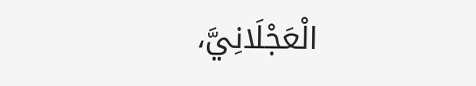الْعَجْلَانِيَّ،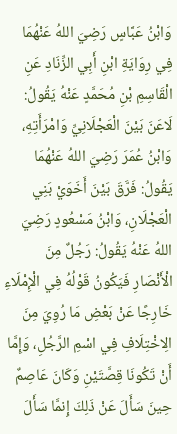وَابْنُ عَبَّاسٍ رَضِيَ اللهُ عَنْهُمَا فِي رِوَايَةِ ابْنِ أَبِي الزِّنَادِ عَنِ الْقَاسِمِ بْنِ مُحَمَّدٍ عَنْهُ يَقُولُ: لَاعَنَ بَيْنَ الْعَجْلَانِيِّ وَامْرَأَتِهِ، وَابْنُ عُمَرَ رَضِيَ اللهُ عَنْهُمَا يَقُولُ: فَرَّقَ بَيْنَ أَخَوَيْ بَنِي الْعَجْلَانِ، وَابْنُ مَسْعُودٍ رَضِيَ اللهُ عَنْهُ يَقُولُ: رَجُلٌ مِنَ الْأَنْصَارِ فَيَكُونُ قَوْلُهُ فِي الْإِمْلَاءِ خَارِجًا عَنْ بَعْضِ مَا رُوِيَ مِنَ الِاخْتِلَافِ فِي اسْمِ الرَّجُلِ، وَإِمَّا أَنْ تَكُونَا قِصَّتَيْنِ وَكَانَ عَاصِمٌ حِينَ سَأَلَ عَنْ ذَلِكَ إِنمَّا سَأَلَ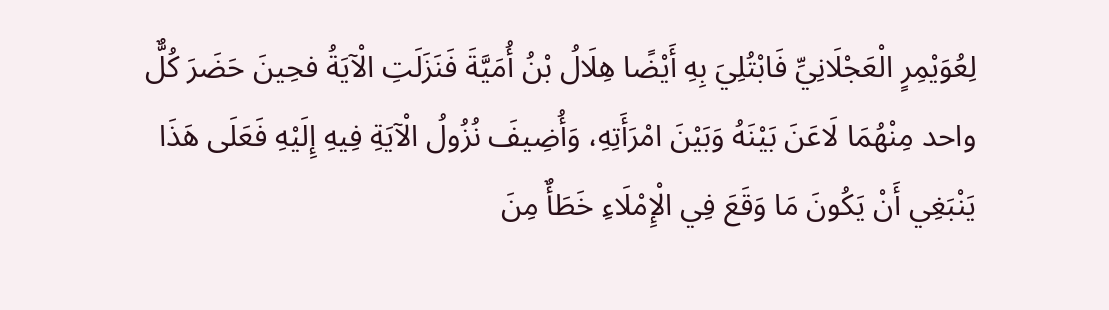لِعُوَيْمِرٍ الْعَجْلَانِيِّ فَابْتُلِيَ بِهِ أَيْضًا هِلَالُ بْنُ أُمَيَّةَ فَنَزَلَتِ الْآيَةُ فحِينَ حَضَرَ كُلٌّ واحد مِنْهُمَا لَاعَنَ بَيْنَهُ وَبَيْنَ امْرَأَتِهِ، وَأُضِيفَ نُزُولُ الْآيَةِ فِيهِ إِلَيْهِ فَعَلَى هَذَا يَنْبَغِي أَنْ يَكُونَ مَا وَقَعَ فِي الْإِمْلَاءِ خَطَأٌ مِنَ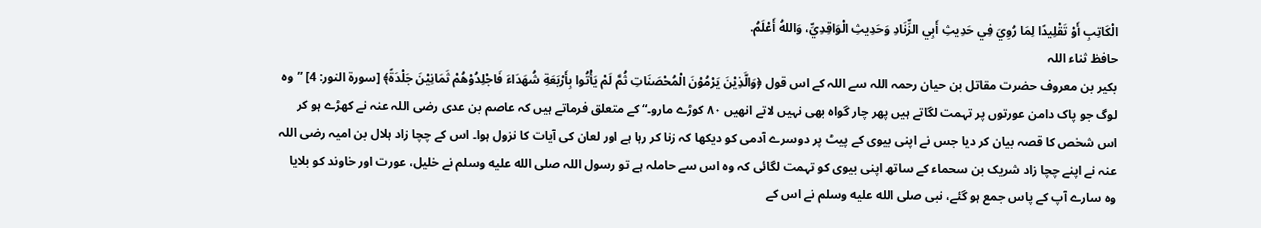الْكَاتِبِ أَوْ تَقْلِيدًا لِمَا رُوِيَ فِي حَدِيثِ أَبِي الزِّنَادِ وَحَدِيثِ الْوَاقِدِيِّ، وَاللهُ أَعْلَمُ.
حافظ ثناء اللہ
بکیر بن معروف حضرت مقاتل بن حیان رحمہ اللہ سے اللہ کے اس قول ﴿وَالَّذِيْنَ يَرْمُوْنَ الْمُحْصَنَاتِ ثُمَّ لَمْ يَأْتُوا بِأَرْبَعَةِ شُهَدَاءَ فَاجْلِدُوْهُمْ ثَمَانِيْنَ جَلْدَةً﴾ [سورة النور: 4] ”وہ لوگ جو پاک دامن عورتوں پر تہمت لگاتے ہیں پھر چار گواہ بھی نہیں لاتے انھیں ۸۰ کوڑے مارو۔“ کے متعلق فرماتے ہیں کہ عاصم بن عدی رضی اللہ عنہ نے کھڑے ہو کر اس شخص کا قصہ بیان کر دیا جس نے اپنی بیوی کے پیٹ پر دوسرے آدمی کو دیکھا کہ زنا کر رہا ہے اور لعان کی آیات کا نزول ہوا۔ اس کے چچا زاد ہلال بن امیہ رضی اللہ عنہ نے اپنے چچا زاد شریک بن سحماء کے ساتھ اپنی بیوی کو تہمت لگائی کہ وہ اس سے حاملہ ہے تو رسول اللہ صلى الله عليه وسلم نے خلیل، عورت اور خاوند کو بلایا وہ سارے آپ کے پاس جمع ہو گئے، نبی صلى الله عليه وسلم نے اس کے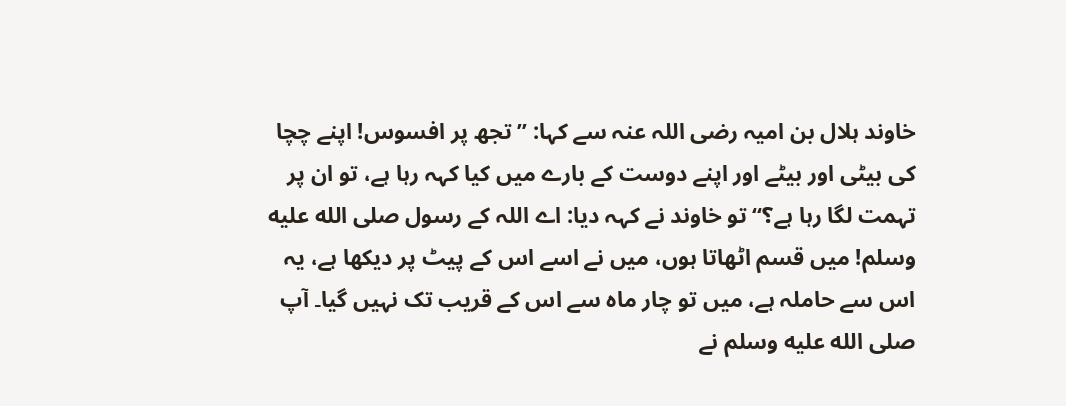خاوند ہلال بن امیہ رضی اللہ عنہ سے کہا: ”تجھ پر افسوس! اپنے چچا کی بیٹی اور بیٹے اور اپنے دوست کے بارے میں کیا کہہ رہا ہے، تو ان پر تہمت لگا رہا ہے؟“ تو خاوند نے کہہ دیا: اے اللہ کے رسول صلى الله عليه وسلم! میں قسم اٹھاتا ہوں، میں نے اسے اس کے پیٹ پر دیکھا ہے، یہ اس سے حاملہ ہے، میں تو چار ماہ سے اس کے قریب تک نہیں گیا۔ آپ صلى الله عليه وسلم نے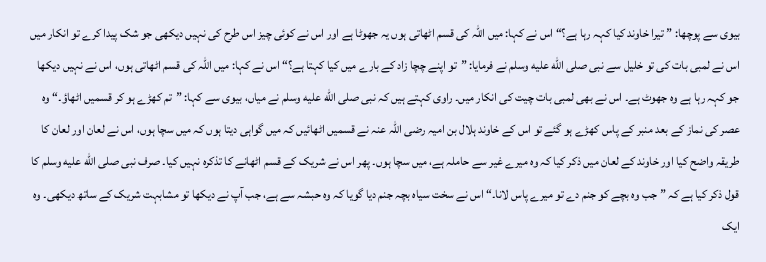بیوی سے پوچھا: ”تیرا خاوند کیا کہہ رہا ہے؟“ اس نے کہا: میں اللہ کی قسم اٹھاتی ہوں یہ جھوٹا ہے اور اس نے کوئی چیز اس طرح کی نہیں دیکھی جو شک پیدا کرے تو انکار میں اس نے لمبی بات کی تو خلیل سے نبی صلى الله عليه وسلم نے فرمایا: ”تو اپنے چچا زاد کے بارے میں کیا کہتا ہے؟“ اس نے کہا: میں اللہ کی قسم اٹھاتی ہوں، اس نے نہیں دیکھا جو کہہ رہا ہے وہ جھوٹ ہے۔ اس نے بھی لمبی بات چیت کی انکار میں۔ راوی کہتے ہیں کہ نبی صلى الله عليه وسلم نے میاں، بیوی سے کہا: ”تم کھڑے ہو کر قسمیں اٹھاؤ۔“ وہ عصر کی نماز کے بعد منبر کے پاس کھڑے ہو گئے تو اس کے خاوند ہلال بن امیہ رضی اللہ عنہ نے قسمیں اٹھائیں کہ میں گواہی دیتا ہوں کہ میں سچا ہوں، اس نے لعان اور لعان کا طریقہ واضح کیا اور خاوند کے لعان میں ذکر کیا کہ وہ میرے غیر سے حاملہ ہے، میں سچا ہوں۔ پھر اس نے شریک کے قسم اٹھانے کا تذکرہ نہیں کیا۔ صرف نبی صلى الله عليه وسلم کا قول ذکر کیا ہے کہ ”جب وہ بچے کو جنم دے تو میرے پاس لانا۔“ اس نے سخت سیاہ بچہ جنم دیا گویا کہ وہ حبشہ سے ہے، جب آپ نے دیکھا تو مشابہت شریک کے ساتھ دیکھی۔ وہ ایک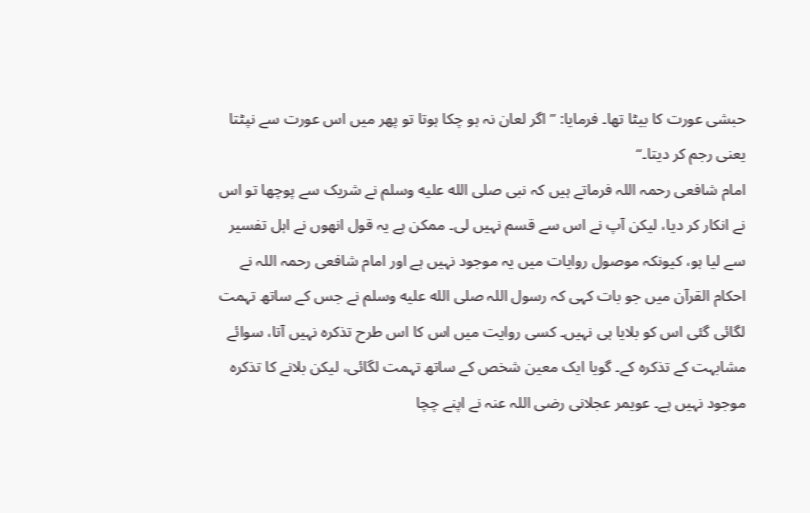حبشی عورت کا بیٹا تھا۔ فرمایا: ”اگر لعان نہ ہو چکا ہوتا تو پھر میں اس عورت سے نپٹتا یعنی رجم کر دیتا۔“
امام شافعی رحمہ اللہ فرماتے ہیں کہ نبی صلى الله عليه وسلم نے شریک سے پوچھا تو اس نے انکار کر دیا، لیکن آپ نے اس سے قسم نہیں لی۔ ممکن ہے یہ قول انھوں نے اہل تفسیر سے لیا ہو، کیونکہ موصول روایات میں یہ موجود نہیں ہے اور امام شافعی رحمہ اللہ نے احکام القرآن میں جو بات کہی کہ رسول اللہ صلى الله عليه وسلم نے جس کے ساتھ تہمت لگائی گئی اس کو بلایا ہی نہیں۔ کسی روایت میں اس کا اس طرح تذکرہ نہیں آتا، سوائے مشابہت کے تذکرہ کے۔ گویا ایک معین شخص کے ساتھ تہمت لگائی، لیکن بلانے کا تذکرہ موجود نہیں ہے۔ عویمر عجلانی رضی اللہ عنہ نے اپنے چچا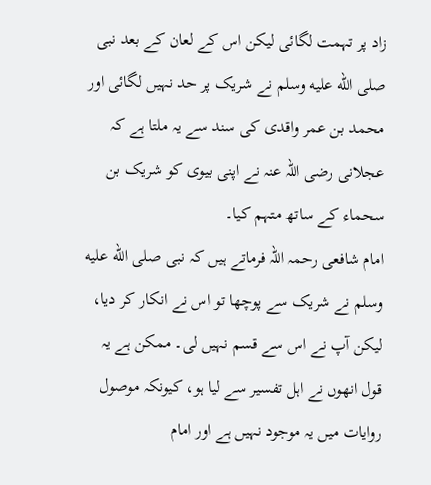زاد پر تہمت لگائی لیکن اس کے لعان کے بعد نبی صلى الله عليه وسلم نے شریک پر حد نہیں لگائی اور محمد بن عمر واقدی کی سند سے یہ ملتا ہے کہ عجلانی رضی اللہ عنہ نے اپنی بیوی کو شریک بن سحماء کے ساتھ متہم کیا۔
امام شافعی رحمہ اللہ فرماتے ہیں کہ نبی صلى الله عليه وسلم نے شریک سے پوچھا تو اس نے انکار کر دیا، لیکن آپ نے اس سے قسم نہیں لی۔ ممکن ہے یہ قول انھوں نے اہل تفسیر سے لیا ہو، کیونکہ موصول روایات میں یہ موجود نہیں ہے اور امام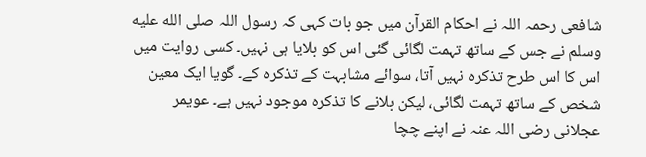شافعی رحمہ اللہ نے احکام القرآن میں جو بات کہی کہ رسول اللہ صلى الله عليه وسلم نے جس کے ساتھ تہمت لگائی گئی اس کو بلایا ہی نہیں۔ کسی روایت میں اس کا اس طرح تذکرہ نہیں آتا، سوائے مشابہت کے تذکرہ کے۔ گویا ایک معین شخص کے ساتھ تہمت لگائی، لیکن بلانے کا تذکرہ موجود نہیں ہے۔ عویمر عجلانی رضی اللہ عنہ نے اپنے چچا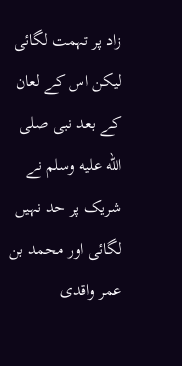زاد پر تہمت لگائی لیکن اس کے لعان کے بعد نبی صلى الله عليه وسلم نے شریک پر حد نہیں لگائی اور محمد بن عمر واقدی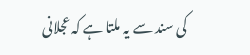کی سند سے یہ ملتا ہے کہ عجلانی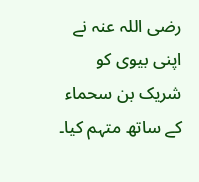رضی اللہ عنہ نے اپنی بیوی کو شریک بن سحماء کے ساتھ متہم کیا۔